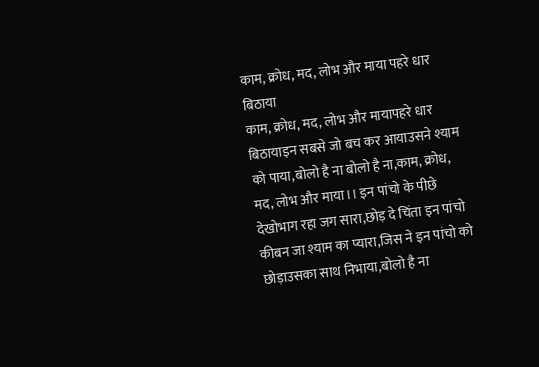काम, क्रोध, मद, लोभ और माया पहरे धार बिठाया
काम, क्रोध, मद, लोभ और मायापहरे धार बिठायाइन सबसे जो बच कर आयाउसने श्याम को पाया,बोलो है ना बोलो है ना,काम, क्रोध, मद, लोभ और माया।। इन पांचो के पीछे देखोभाग रहा जग सारा,छोड़ दे चिंता इन पांचो कीबन जा श्याम का प्यारा,जिस ने इन पांचो को छोड़ाउसका साथ निभाया,बोलो है ना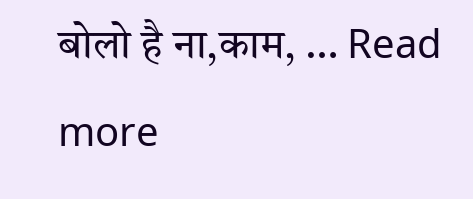बोलो है ना,काम, … Read more